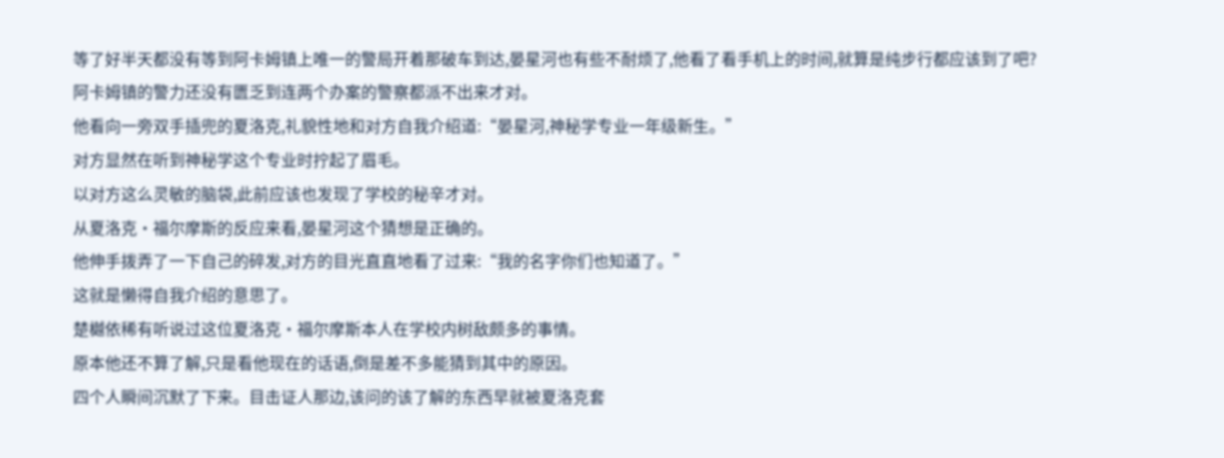等了好半天都没有等到阿卡姆镇上唯一的警局开着那破车到达,晏星河也有些不耐烦了,他看了看手机上的时间,就算是纯步行都应该到了吧?
阿卡姆镇的警力还没有匮乏到连两个办案的警察都派不出来才对。
他看向一旁双手插兜的夏洛克,礼貌性地和对方自我介绍道:“晏星河,神秘学专业一年级新生。”
对方显然在听到神秘学这个专业时拧起了眉毛。
以对方这么灵敏的脑袋,此前应该也发现了学校的秘辛才对。
从夏洛克·福尔摩斯的反应来看,晏星河这个猜想是正确的。
他伸手拨弄了一下自己的碎发,对方的目光直直地看了过来:“我的名字你们也知道了。”
这就是懒得自我介绍的意思了。
楚樾依稀有听说过这位夏洛克·福尔摩斯本人在学校内树敌颇多的事情。
原本他还不算了解,只是看他现在的话语,倒是差不多能猜到其中的原因。
四个人瞬间沉默了下来。目击证人那边,该问的该了解的东西早就被夏洛克套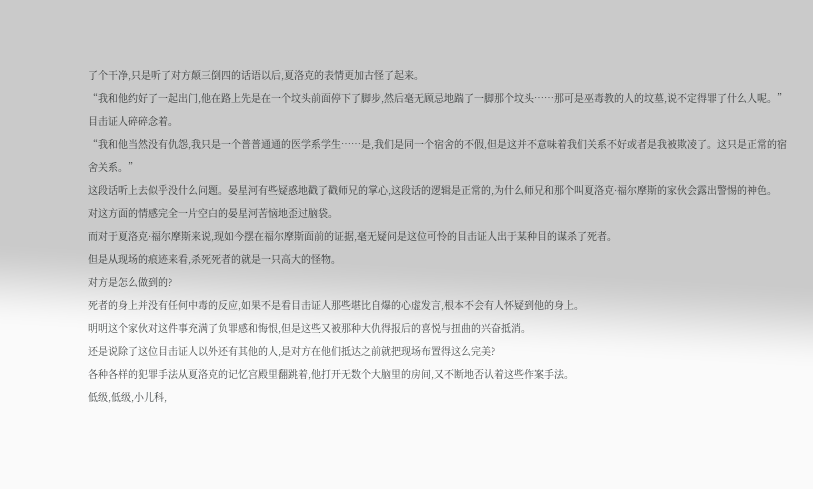了个干净,只是听了对方颠三倒四的话语以后,夏洛克的表情更加古怪了起来。
“我和他约好了一起出门,他在路上先是在一个坟头前面停下了脚步,然后毫无顾忌地踹了一脚那个坟头……那可是巫毒教的人的坟墓,说不定得罪了什么人呢。”
目击证人碎碎念着。
“我和他当然没有仇怨,我只是一个普普通通的医学系学生……是,我们是同一个宿舍的不假,但是这并不意味着我们关系不好或者是我被欺凌了。这只是正常的宿舍关系。”
这段话听上去似乎没什么问题。晏星河有些疑惑地戳了戳师兄的掌心,这段话的逻辑是正常的,为什么师兄和那个叫夏洛克·福尔摩斯的家伙会露出警惕的神色。
对这方面的情感完全一片空白的晏星河苦恼地歪过脑袋。
而对于夏洛克·福尔摩斯来说,现如今摆在福尔摩斯面前的证据,毫无疑问是这位可怜的目击证人出于某种目的谋杀了死者。
但是从现场的痕迹来看,杀死死者的就是一只高大的怪物。
对方是怎么做到的?
死者的身上并没有任何中毒的反应,如果不是看目击证人那些堪比自爆的心虚发言,根本不会有人怀疑到他的身上。
明明这个家伙对这件事充满了负罪感和悔恨,但是这些又被那种大仇得报后的喜悦与扭曲的兴奋抵消。
还是说除了这位目击证人以外还有其他的人,是对方在他们抵达之前就把现场布置得这么完美?
各种各样的犯罪手法从夏洛克的记忆宫殿里翻跳着,他打开无数个大脑里的房间,又不断地否认着这些作案手法。
低级,低级,小儿科,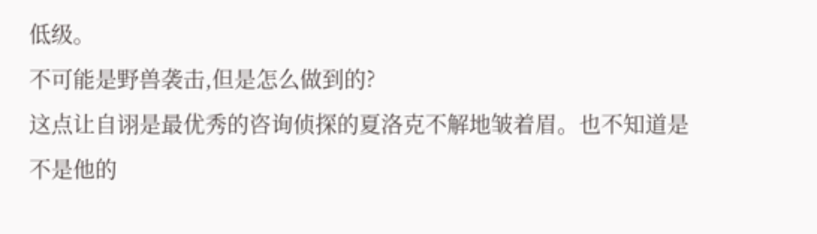低级。
不可能是野兽袭击,但是怎么做到的?
这点让自诩是最优秀的咨询侦探的夏洛克不解地皱着眉。也不知道是不是他的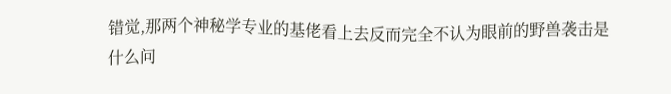错觉,那两个神秘学专业的基佬看上去反而完全不认为眼前的野兽袭击是什么问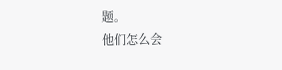题。
他们怎么会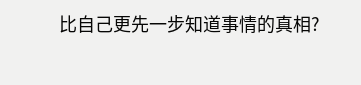比自己更先一步知道事情的真相?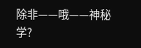除非——哦——神秘学?